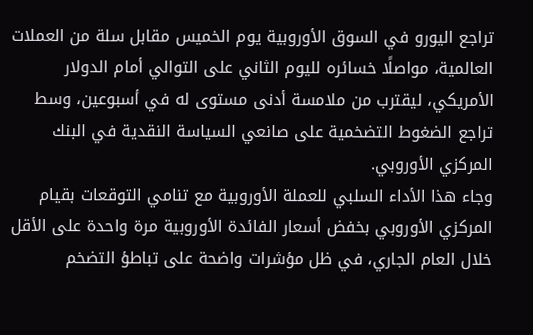تراجع اليورو في السوق الأوروبية يوم الخميس مقابل سلة من العملات العالمية، مواصلًا خسائره لليوم الثاني على التوالي أمام الدولار الأمريكي، ليقترب من ملامسة أدنى مستوى له في أسبوعين، وسط تراجع الضغوط التضخمية على صانعي السياسة النقدية في البنك المركزي الأوروبي.
وجاء هذا الأداء السلبي للعملة الأوروبية مع تنامي التوقعات بقيام المركزي الأوروبي بخفض أسعار الفائدة الأوروبية مرة واحدة على الأقل خلال العام الجاري، في ظل مؤشرات واضحة على تباطؤ التضخم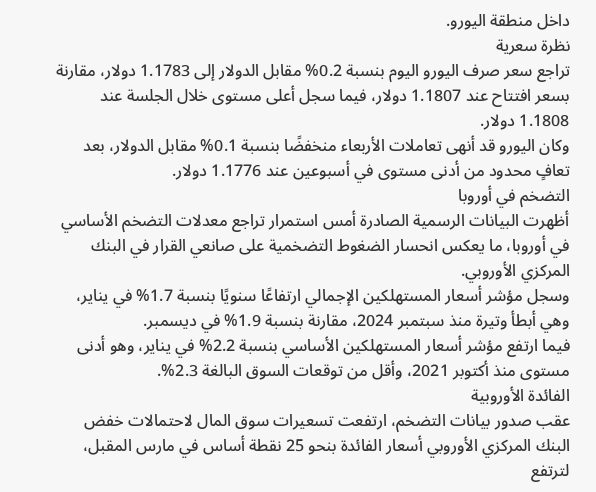داخل منطقة اليورو.
نظرة سعرية
تراجع سعر صرف اليورو اليوم بنسبة 0.2% مقابل الدولار إلى 1.1783 دولار، مقارنة بسعر افتتاح عند 1.1807 دولار، فيما سجل أعلى مستوى خلال الجلسة عند 1.1808 دولار.
وكان اليورو قد أنهى تعاملات الأربعاء منخفضًا بنسبة 0.1% مقابل الدولار، بعد تعافٍ محدود من أدنى مستوى في أسبوعين عند 1.1776 دولار.
التضخم في أوروبا
أظهرت البيانات الرسمية الصادرة أمس استمرار تراجع معدلات التضخم الأساسي في أوروبا، ما يعكس انحسار الضغوط التضخمية على صانعي القرار في البنك المركزي الأوروبي.
وسجل مؤشر أسعار المستهلكين الإجمالي ارتفاعًا سنويًا بنسبة 1.7% في يناير، وهي أبطأ وتيرة منذ سبتمبر 2024، مقارنة بنسبة 1.9% في ديسمبر.
فيما ارتفع مؤشر أسعار المستهلكين الأساسي بنسبة 2.2% في يناير، وهو أدنى مستوى منذ أكتوبر 2021، وأقل من توقعات السوق البالغة 2.3%.
الفائدة الأوروبية
عقب صدور بيانات التضخم، ارتفعت تسعيرات سوق المال لاحتمالات خفض البنك المركزي الأوروبي أسعار الفائدة بنحو 25 نقطة أساس في مارس المقبل، لترتفع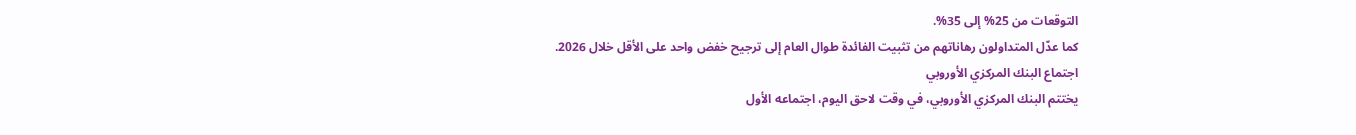التوقعات من 25% إلى 35%.
كما عدّل المتداولون رهاناتهم من تثبيت الفائدة طوال العام إلى ترجيح خفض واحد على الأقل خلال 2026.
اجتماع البنك المركزي الأوروبي
يختتم البنك المركزي الأوروبي، في وقت لاحق اليوم، اجتماعه الأول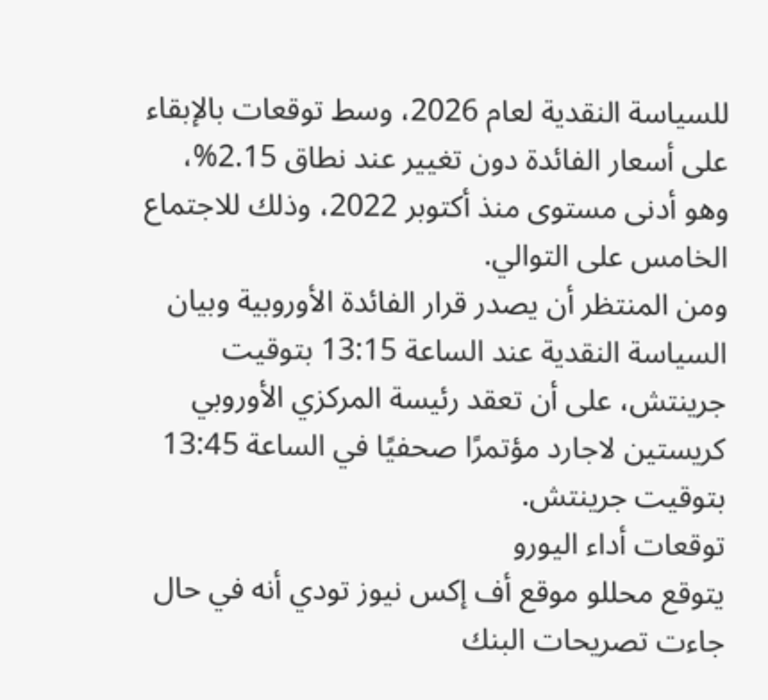للسياسة النقدية لعام 2026، وسط توقعات بالإبقاء على أسعار الفائدة دون تغيير عند نطاق 2.15%، وهو أدنى مستوى منذ أكتوبر 2022، وذلك للاجتماع الخامس على التوالي.
ومن المنتظر أن يصدر قرار الفائدة الأوروبية وبيان السياسة النقدية عند الساعة 13:15 بتوقيت جرينتش، على أن تعقد رئيسة المركزي الأوروبي كريستين لاجارد مؤتمرًا صحفيًا في الساعة 13:45 بتوقيت جرينتش.
توقعات أداء اليورو
يتوقع محللو موقع أف إكس نيوز تودي أنه في حال جاءت تصريحات البنك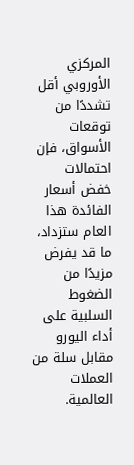المركزي الأوروبي أقل تشددًا من توقعات الأسواق، فإن احتمالات خفض أسعار الفائدة هذا العام ستزداد، ما قد يفرض مزيدًا من الضغوط السلبية على أداء اليورو مقابل سلة من العملات العالمية.